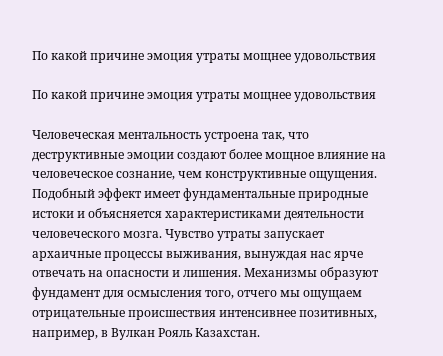По какой причине эмоция утраты мощнее удовольствия

По какой причине эмоция утраты мощнее удовольствия

Человеческая ментальность устроена так, что деструктивные эмоции создают более мощное влияние на человеческое сознание, чем конструктивные ощущения. Подобный эффект имеет фундаментальные природные истоки и объясняется характеристиками деятельности человеческого мозга. Чувство утраты запускает архаичные процессы выживания, вынуждая нас ярче отвечать на опасности и лишения. Механизмы образуют фундамент для осмысления того, отчего мы ощущаем отрицательные происшествия интенсивнее позитивных, например, в Вулкан Рояль Казахстан.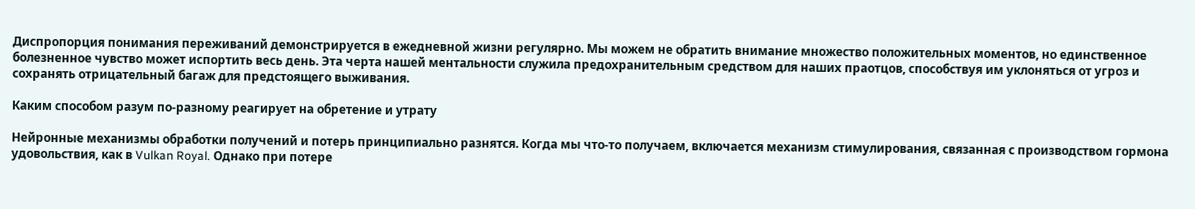Диспропорция понимания переживаний демонстрируется в ежедневной жизни регулярно. Мы можем не обратить внимание множество положительных моментов, но единственное болезненное чувство может испортить весь день. Эта черта нашей ментальности служила предохранительным средством для наших праотцов, способствуя им уклоняться от угроз и сохранять отрицательный багаж для предстоящего выживания.

Каким способом разум по-разному реагирует на обретение и утрату

Нейронные механизмы обработки получений и потерь принципиально разнятся. Когда мы что-то получаем, включается механизм стимулирования, связанная с производством гормона удовольствия, как в Vulkan Royal. Однако при потере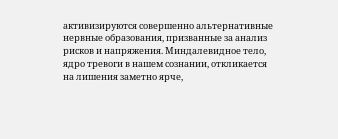активизируются совершенно альтернативные нервные образования, призванные за анализ рисков и напряжения. Миндалевидное тело, ядро тревоги в нашем сознании, откликается на лишения заметно ярче,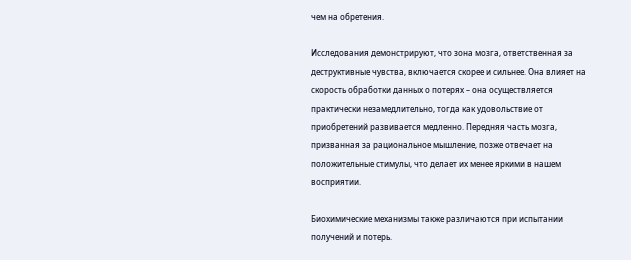чем на обретения.

Исследования демонстрируют, что зона мозга, ответственная за деструктивные чувства, включается скорее и сильнее. Она влияет на скорость обработки данных о потерях – она осуществляется практически незамедлительно, тогда как удовольствие от приобретений развивается медленно. Передняя часть мозга, призванная за рациональное мышление, позже отвечает на положительные стимулы, что делает их менее яркими в нашем восприятии.

Биохимические механизмы также различаются при испытании получений и потерь.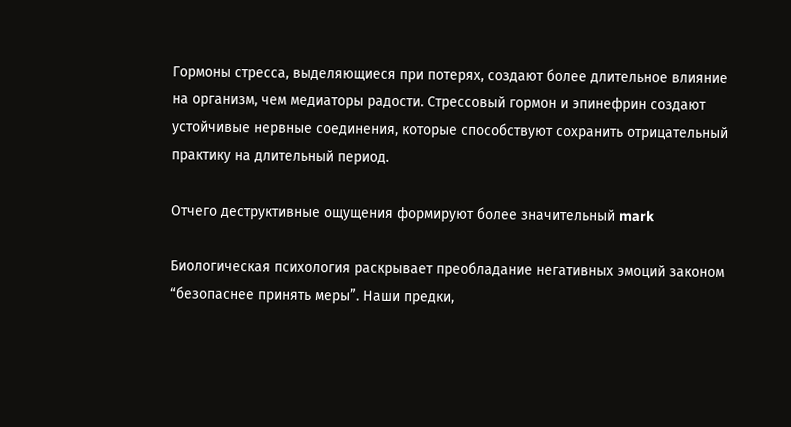Гормоны стресса, выделяющиеся при потерях, создают более длительное влияние на организм, чем медиаторы радости. Стрессовый гормон и эпинефрин создают устойчивые нервные соединения, которые способствуют сохранить отрицательный практику на длительный период.

Отчего деструктивные ощущения формируют более значительный mark

Биологическая психология раскрывает преобладание негативных эмоций законом “безопаснее принять меры”. Наши предки,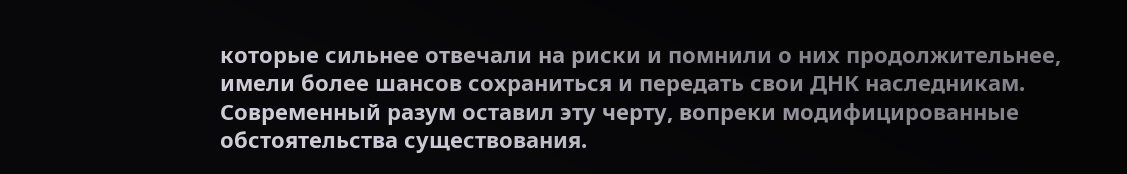которые сильнее отвечали на риски и помнили о них продолжительнее, имели более шансов сохраниться и передать свои ДНК наследникам. Современный разум оставил эту черту, вопреки модифицированные обстоятельства существования.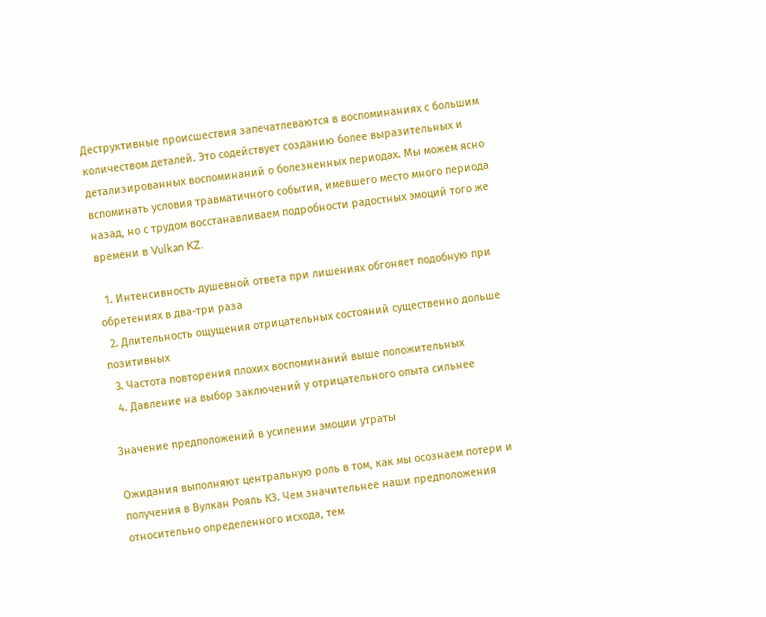Деструктивные происшествия запечатлеваются в воспоминаниях с большим количеством деталей. Это содействует созданию более выразительных и детализированных воспоминаний о болезненных периодах. Мы можем ясно вспоминать условия травматичного события, имевшего место много периода назад, но с трудом восстанавливаем подробности радостных эмоций того же времени в Vulkan KZ.

  1. Интенсивность душевной ответа при лишениях обгоняет подобную при обретениях в два-три раза
  2. Длительность ощущения отрицательных состояний существенно дольше позитивных
  3. Частота повторения плохих воспоминаний выше положительных
  4. Давление на выбор заключений у отрицательного опыта сильнее

Значение предположений в усилении эмоции утраты

Ожидания выполняют центральную роль в том, как мы осознаем потери и получения в Вулкан Рояль КЗ. Чем значительнее наши предположения относительно определенного исхода, тем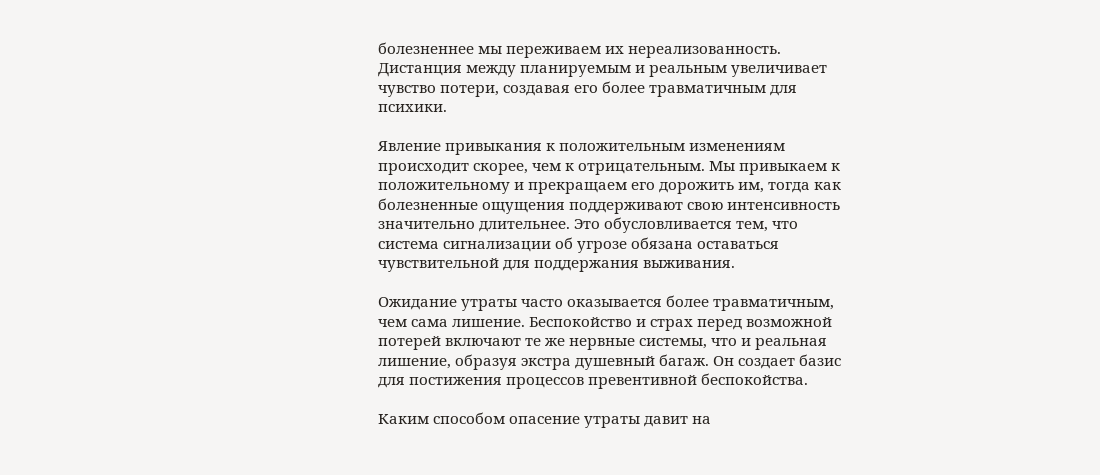болезненнее мы переживаем их нереализованность. Дистанция между планируемым и реальным увеличивает чувство потери, создавая его более травматичным для психики.

Явление привыкания к положительным изменениям происходит скорее, чем к отрицательным. Мы привыкаем к положительному и прекращаем его дорожить им, тогда как болезненные ощущения поддерживают свою интенсивность значительно длительнее. Это обусловливается тем, что система сигнализации об угрозе обязана оставаться чувствительной для поддержания выживания.

Ожидание утраты часто оказывается более травматичным, чем сама лишение. Беспокойство и страх перед возможной потерей включают те же нервные системы, что и реальная лишение, образуя экстра душевный багаж. Он создает базис для постижения процессов превентивной беспокойства.

Каким способом опасение утраты давит на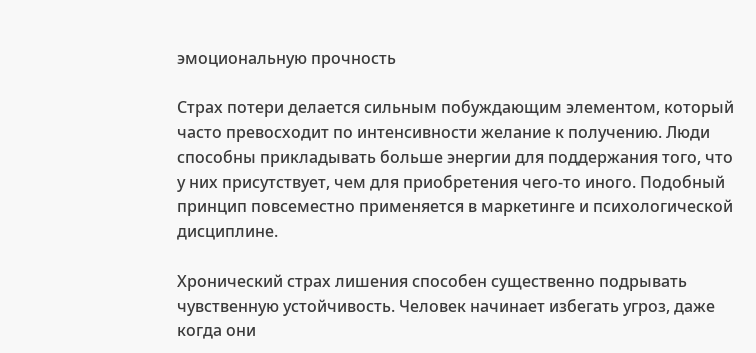эмоциональную прочность

Страх потери делается сильным побуждающим элементом, который часто превосходит по интенсивности желание к получению. Люди способны прикладывать больше энергии для поддержания того, что у них присутствует, чем для приобретения чего-то иного. Подобный принцип повсеместно применяется в маркетинге и психологической дисциплине.

Хронический страх лишения способен существенно подрывать чувственную устойчивость. Человек начинает избегать угроз, даже когда они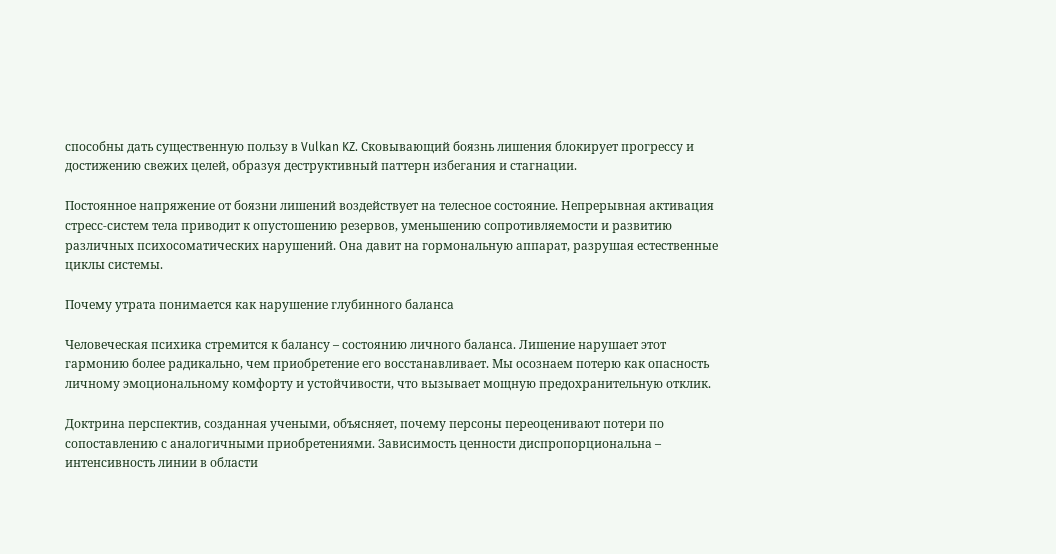способны дать существенную пользу в Vulkan KZ. Сковывающий боязнь лишения блокирует прогрессу и достижению свежих целей, образуя деструктивный паттерн избегания и стагнации.

Постоянное напряжение от боязни лишений воздействует на телесное состояние. Непрерывная активация стресс-систем тела приводит к опустошению резервов, уменьшению сопротивляемости и развитию различных психосоматических нарушений. Она давит на гормональную аппарат, разрушая естественные циклы системы.

Почему утрата понимается как нарушение глубинного баланса

Человеческая психика стремится к балансу – состоянию личного баланса. Лишение нарушает этот гармонию более радикально, чем приобретение его восстанавливает. Мы осознаем потерю как опасность личному эмоциональному комфорту и устойчивости, что вызывает мощную предохранительную отклик.

Доктрина перспектив, созданная учеными, объясняет, почему персоны переоценивают потери по сопоставлению с аналогичными приобретениями. Зависимость ценности диспропорциональна – интенсивность линии в области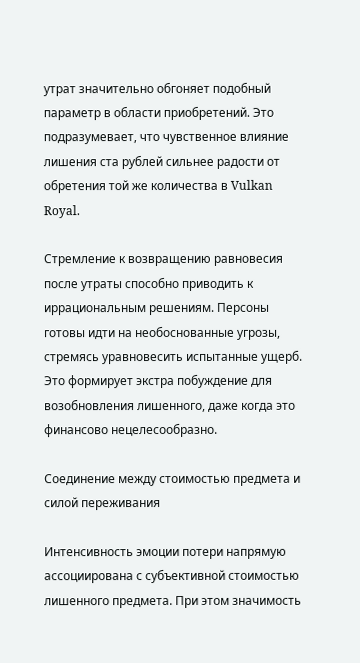утрат значительно обгоняет подобный параметр в области приобретений. Это подразумевает, что чувственное влияние лишения ста рублей сильнее радости от обретения той же количества в Vulkan Royal.

Стремление к возвращению равновесия после утраты способно приводить к иррациональным решениям. Персоны готовы идти на необоснованные угрозы, стремясь уравновесить испытанные ущерб. Это формирует экстра побуждение для возобновления лишенного, даже когда это финансово нецелесообразно.

Соединение между стоимостью предмета и силой переживания

Интенсивность эмоции потери напрямую ассоциирована с субъективной стоимостью лишенного предмета. При этом значимость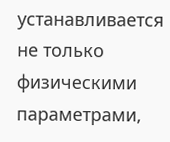устанавливается не только физическими параметрами,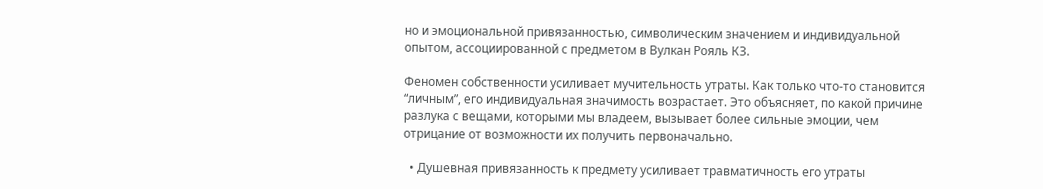но и эмоциональной привязанностью, символическим значением и индивидуальной опытом, ассоциированной с предметом в Вулкан Рояль КЗ.

Феномен собственности усиливает мучительность утраты. Как только что-то становится “личным”, его индивидуальная значимость возрастает. Это объясняет, по какой причине разлука с вещами, которыми мы владеем, вызывает более сильные эмоции, чем отрицание от возможности их получить первоначально.

  • Душевная привязанность к предмету усиливает травматичность его утраты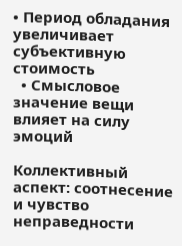• Период обладания увеличивает субъективную стоимость
  • Смысловое значение вещи влияет на силу эмоций

Коллективный аспект: соотнесение и чувство неправедности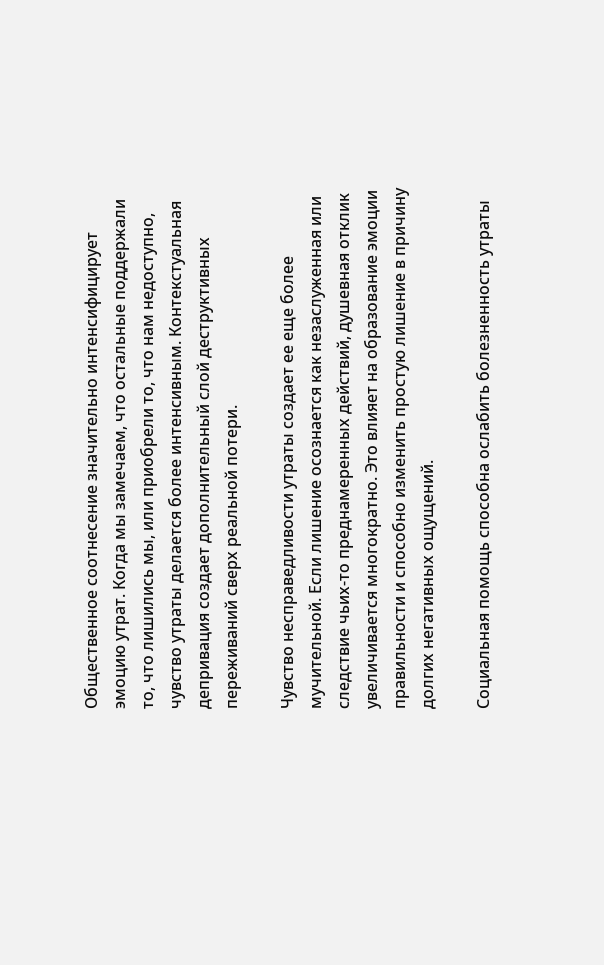Общественное соотнесение значительно интенсифицирует эмоцию утрат. Когда мы замечаем, что остальные поддержали то, что лишились мы, или приобрели то, что нам недоступно, чувство утраты делается более интенсивным. Контекстуальная депривация создает дополнительный слой деструктивных переживаний сверх реальной потери.

Чувство несправедливости утраты создает ее еще более мучительной. Если лишение осознается как незаслуженная или следствие чьих-то преднамеренных действий, душевная отклик увеличивается многократно. Это влияет на образование эмоции правильности и способно изменить простую лишение в причину долгих негативных ощущений.

Социальная помощь способна ослабить болезненность утраты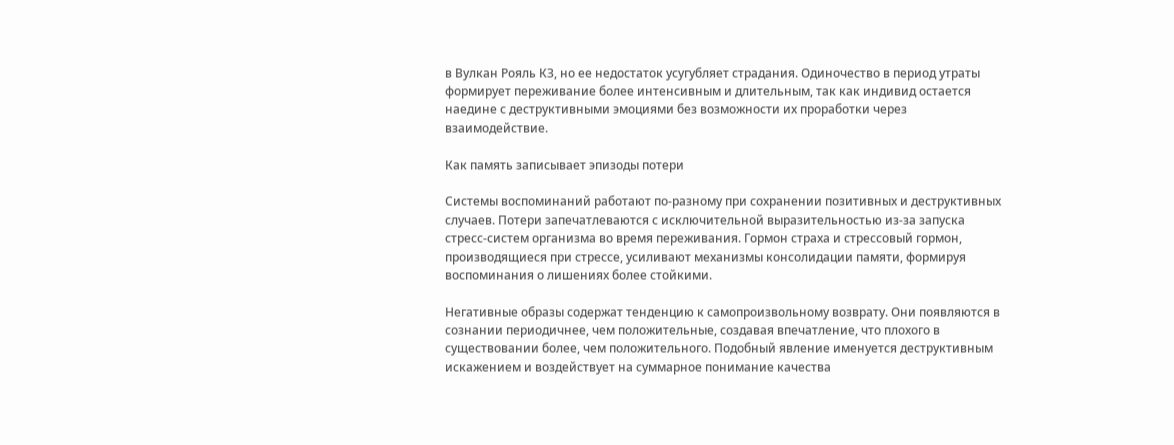в Вулкан Рояль КЗ, но ее недостаток усугубляет страдания. Одиночество в период утраты формирует переживание более интенсивным и длительным, так как индивид остается наедине с деструктивными эмоциями без возможности их проработки через взаимодействие.

Как память записывает эпизоды потери

Системы воспоминаний работают по-разному при сохранении позитивных и деструктивных случаев. Потери запечатлеваются с исключительной выразительностью из-за запуска стресс-систем организма во время переживания. Гормон страха и стрессовый гормон, производящиеся при стрессе, усиливают механизмы консолидации памяти, формируя воспоминания о лишениях более стойкими.

Негативные образы содержат тенденцию к самопроизвольному возврату. Они появляются в сознании периодичнее, чем положительные, создавая впечатление, что плохого в существовании более, чем положительного. Подобный явление именуется деструктивным искажением и воздействует на суммарное понимание качества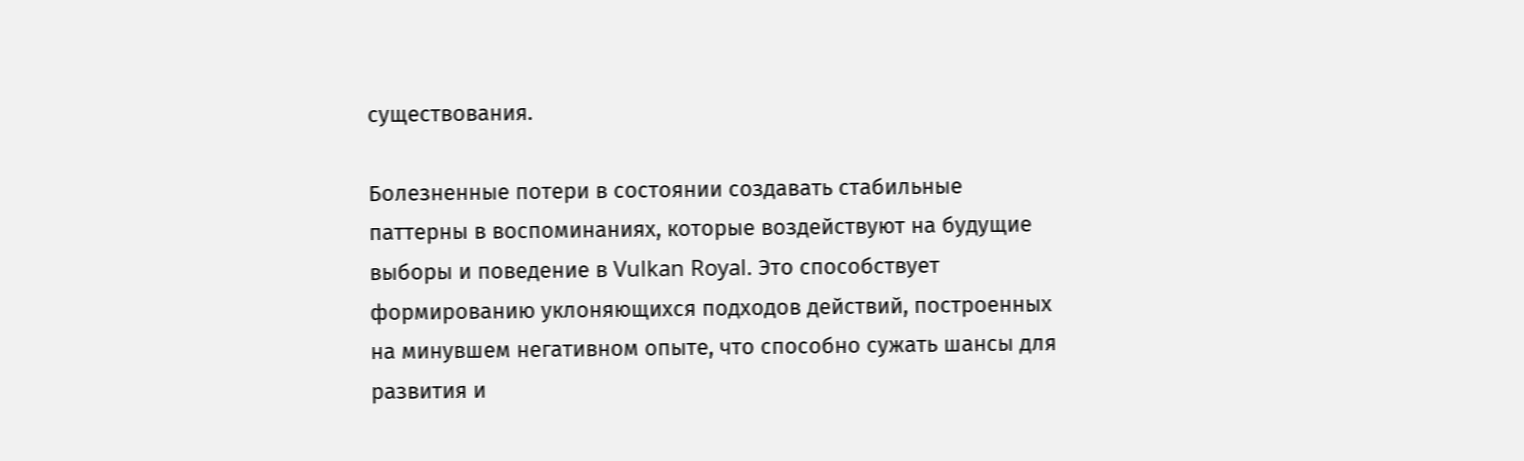существования.

Болезненные потери в состоянии создавать стабильные паттерны в воспоминаниях, которые воздействуют на будущие выборы и поведение в Vulkan Royal. Это способствует формированию уклоняющихся подходов действий, построенных на минувшем негативном опыте, что способно сужать шансы для развития и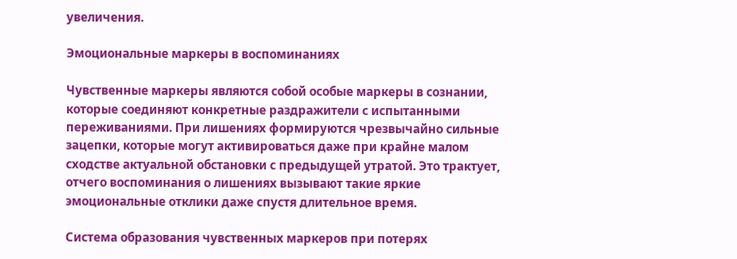увеличения.

Эмоциональные маркеры в воспоминаниях

Чувственные маркеры являются собой особые маркеры в сознании, которые соединяют конкретные раздражители с испытанными переживаниями. При лишениях формируются чрезвычайно сильные зацепки, которые могут активироваться даже при крайне малом сходстве актуальной обстановки с предыдущей утратой. Это трактует, отчего воспоминания о лишениях вызывают такие яркие эмоциональные отклики даже спустя длительное время.

Система образования чувственных маркеров при потерях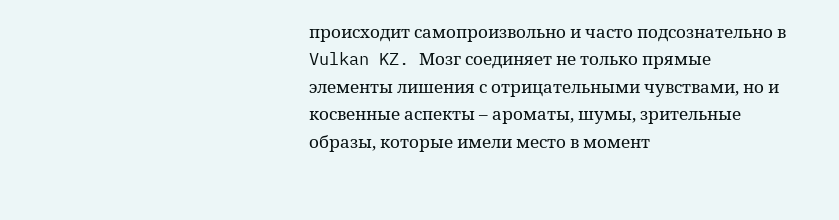происходит самопроизвольно и часто подсознательно в Vulkan KZ. Мозг соединяет не только прямые элементы лишения с отрицательными чувствами, но и косвенные аспекты – ароматы, шумы, зрительные образы, которые имели место в момент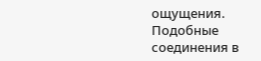ощущения. Подобные соединения в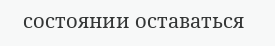состоянии оставаться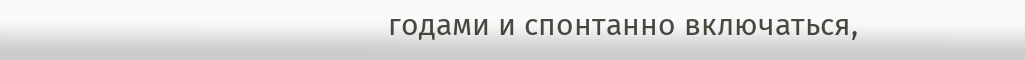годами и спонтанно включаться,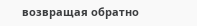возвращая обратно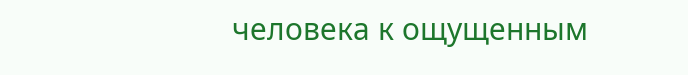человека к ощущенным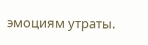эмоциям утраты.